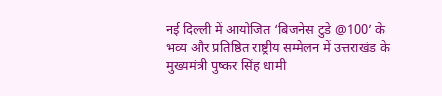नई दिल्ली में आयोजित ‘बिजनेस टुडे @100’ के भव्य और प्रतिष्ठित राष्ट्रीय सम्मेलन में उत्तराखंड के मुख्यमंत्री पुष्कर सिंह धामी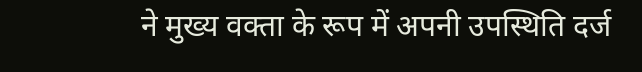ने मुख्य वक्ता के रूप में अपनी उपस्थिति दर्ज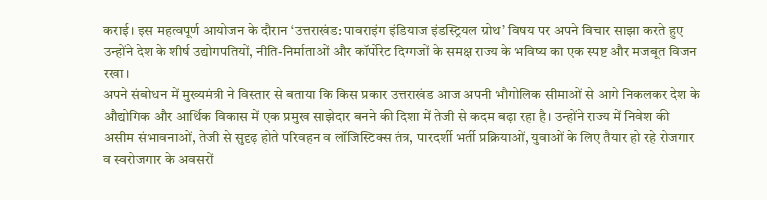कराई। इस महत्वपूर्ण आयोजन के दौरान ‘उत्तराखंड: पावराइंग इंडियाज इंडस्ट्रियल ग्रोथ’ विषय पर अपने विचार साझा करते हुए उन्होंने देश के शीर्ष उद्योगपतियों, नीति-निर्माताओं और कॉर्पोरेट दिग्गजों के समक्ष राज्य के भविष्य का एक स्पष्ट और मजबूत विजन रखा।
अपने संबोधन में मुख्यमंत्री ने विस्तार से बताया कि किस प्रकार उत्तराखंड आज अपनी भौगोलिक सीमाओं से आगे निकलकर देश के औद्योगिक और आर्थिक विकास में एक प्रमुख साझेदार बनने की दिशा में तेजी से कदम बढ़ा रहा है। उन्होंने राज्य में निवेश की असीम संभावनाओं, तेजी से सुदृढ़ होते परिवहन व लॉजिस्टिक्स तंत्र, पारदर्शी भर्ती प्रक्रियाओं, युवाओं के लिए तैयार हो रहे रोजगार व स्वरोजगार के अवसरों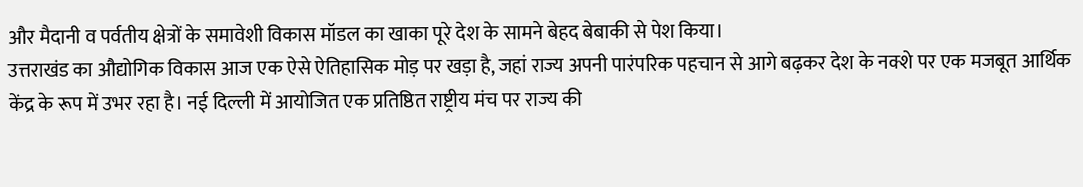और मैदानी व पर्वतीय क्षेत्रों के समावेशी विकास मॉडल का खाका पूरे देश के सामने बेहद बेबाकी से पेश किया।
उत्तराखंड का औद्योगिक विकास आज एक ऐसे ऐतिहासिक मोड़ पर खड़ा है, जहां राज्य अपनी पारंपरिक पहचान से आगे बढ़कर देश के नक्शे पर एक मजबूत आर्थिक केंद्र के रूप में उभर रहा है। नई दिल्ली में आयोजित एक प्रतिष्ठित राष्ट्रीय मंच पर राज्य की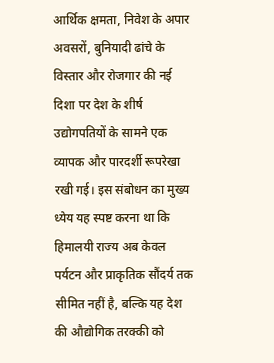आर्थिक क्षमता, निवेश के अपार अवसरों, बुनियादी ढांचे के विस्तार और रोजगार की नई दिशा पर देश के शीर्ष उद्योगपतियों के सामने एक व्यापक और पारदर्शी रूपरेखा रखी गई। इस संबोधन का मुख्य ध्येय यह स्पष्ट करना था कि हिमालयी राज्य अब केवल पर्यटन और प्राकृतिक सौंदर्य तक सीमित नहीं है, बल्कि यह देश की औद्योगिक तरक्की को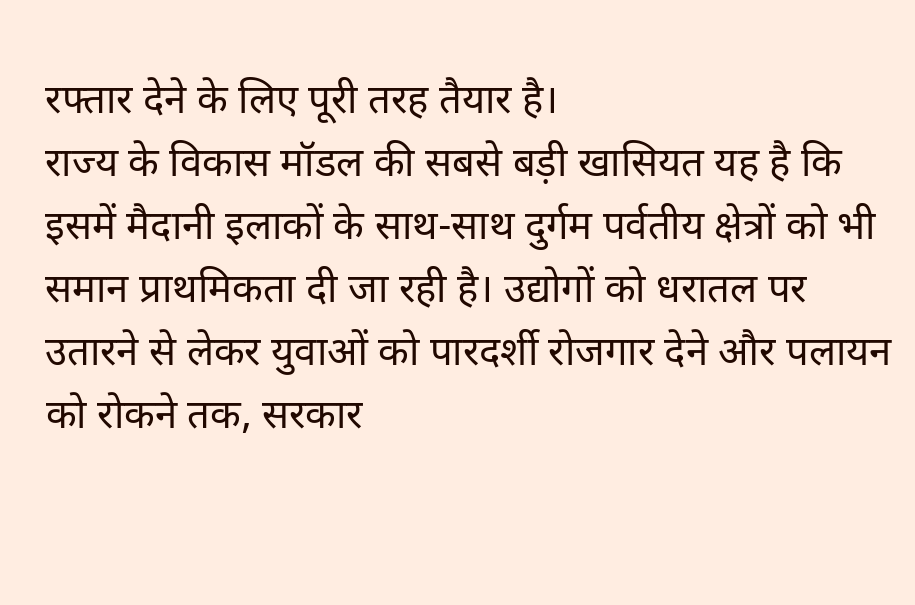रफ्तार देने के लिए पूरी तरह तैयार है।
राज्य के विकास मॉडल की सबसे बड़ी खासियत यह है कि इसमें मैदानी इलाकों के साथ-साथ दुर्गम पर्वतीय क्षेत्रों को भी समान प्राथमिकता दी जा रही है। उद्योगों को धरातल पर उतारने से लेकर युवाओं को पारदर्शी रोजगार देने और पलायन को रोकने तक, सरकार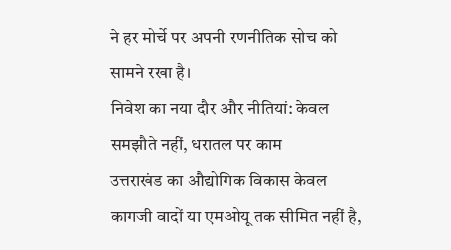ने हर मोर्चे पर अपनी रणनीतिक सोच को सामने रखा है।
निवेश का नया दौर और नीतियां: केवल समझौते नहीं, धरातल पर काम
उत्तराखंड का औद्योगिक विकास केवल कागजी वादों या एमओयू तक सीमित नहीं है,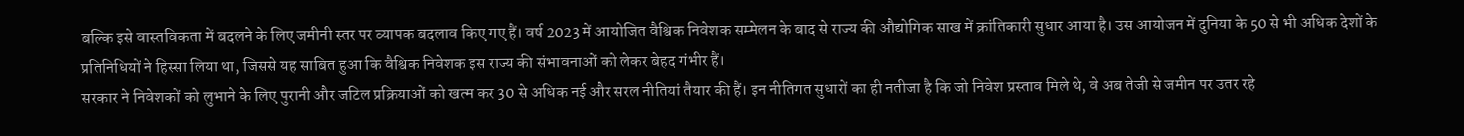बल्कि इसे वास्तविकता में बदलने के लिए जमीनी स्तर पर व्यापक बदलाव किए गए हैं। वर्ष 2023 में आयोजित वैश्विक निवेशक सम्मेलन के बाद से राज्य की औद्योगिक साख में क्रांतिकारी सुधार आया है। उस आयोजन में दुनिया के 50 से भी अधिक देशों के प्रतिनिधियों ने हिस्सा लिया था, जिससे यह साबित हुआ कि वैश्विक निवेशक इस राज्य की संभावनाओं को लेकर बेहद गंभीर हैं।
सरकार ने निवेशकों को लुभाने के लिए पुरानी और जटिल प्रक्रियाओं को खत्म कर 30 से अधिक नई और सरल नीतियां तैयार की हैं। इन नीतिगत सुधारों का ही नतीजा है कि जो निवेश प्रस्ताव मिले थे, वे अब तेजी से जमीन पर उतर रहे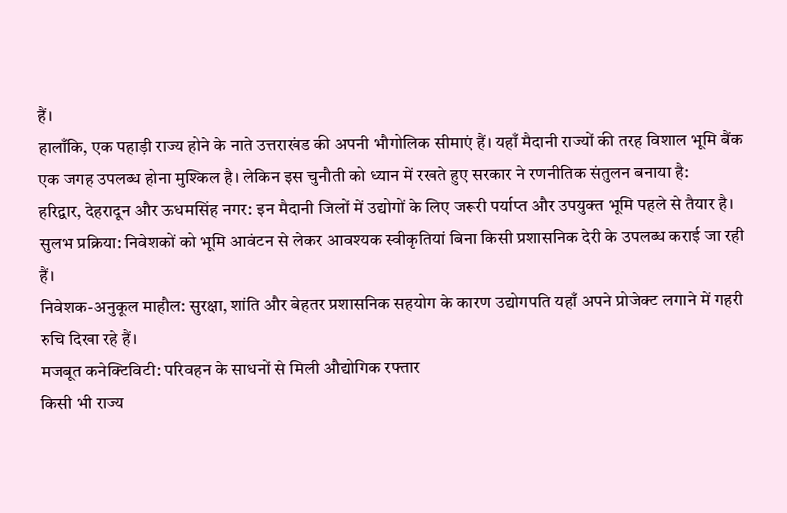हैं।
हालाँकि, एक पहाड़ी राज्य होने के नाते उत्तराखंड की अपनी भौगोलिक सीमाएं हैं। यहाँ मैदानी राज्यों की तरह विशाल भूमि बैंक एक जगह उपलब्ध होना मुश्किल है। लेकिन इस चुनौती को ध्यान में रखते हुए सरकार ने रणनीतिक संतुलन बनाया है:
हरिद्वार, देहरादून और ऊधमसिंह नगर: इन मैदानी जिलों में उद्योगों के लिए जरूरी पर्याप्त और उपयुक्त भूमि पहले से तैयार है।
सुलभ प्रक्रिया: निवेशकों को भूमि आवंटन से लेकर आवश्यक स्वीकृतियां बिना किसी प्रशासनिक देरी के उपलब्ध कराई जा रही हैं।
निवेशक-अनुकूल माहौल: सुरक्षा, शांति और बेहतर प्रशासनिक सहयोग के कारण उद्योगपति यहाँ अपने प्रोजेक्ट लगाने में गहरी रुचि दिखा रहे हैं।
मजबूत कनेक्टिविटी: परिवहन के साधनों से मिली औद्योगिक रफ्तार
किसी भी राज्य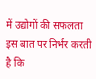में उद्योगों की सफलता इस बात पर निर्भर करती है कि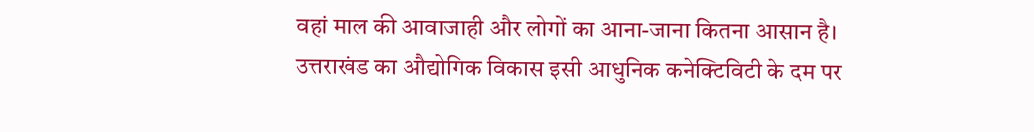वहां माल की आवाजाही और लोगों का आना-जाना कितना आसान है। उत्तराखंड का औद्योगिक विकास इसी आधुनिक कनेक्टिविटी के दम पर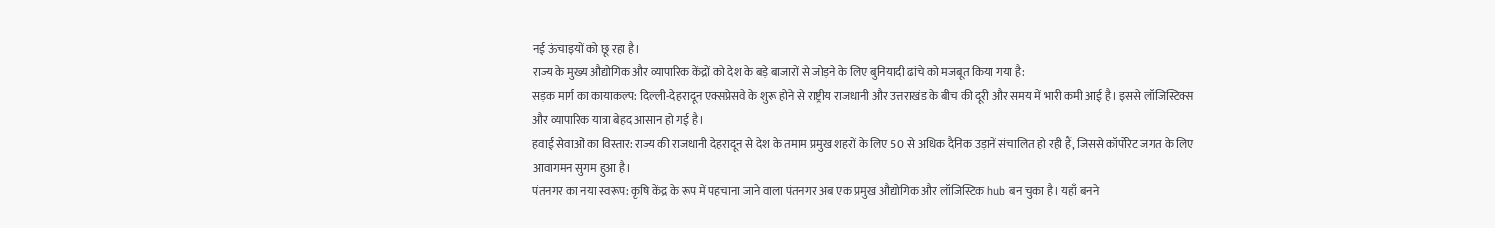नई ऊंचाइयों को छू रहा है।
राज्य के मुख्य औद्योगिक और व्यापारिक केंद्रों को देश के बड़े बाजारों से जोड़ने के लिए बुनियादी ढांचे को मजबूत किया गया है:
सड़क मार्ग का कायाकल्प: दिल्ली-देहरादून एक्सप्रेसवे के शुरू होने से राष्ट्रीय राजधानी और उत्तराखंड के बीच की दूरी और समय में भारी कमी आई है। इससे लॉजिस्टिक्स और व्यापारिक यात्रा बेहद आसान हो गई है।
हवाई सेवाओं का विस्तार: राज्य की राजधानी देहरादून से देश के तमाम प्रमुख शहरों के लिए 50 से अधिक दैनिक उड़ानें संचालित हो रही हैं, जिससे कॉर्पोरेट जगत के लिए आवागमन सुगम हुआ है।
पंतनगर का नया स्वरूप: कृषि केंद्र के रूप में पहचाना जाने वाला पंतनगर अब एक प्रमुख औद्योगिक और लॉजिस्टिक hub बन चुका है। यहाँ बनने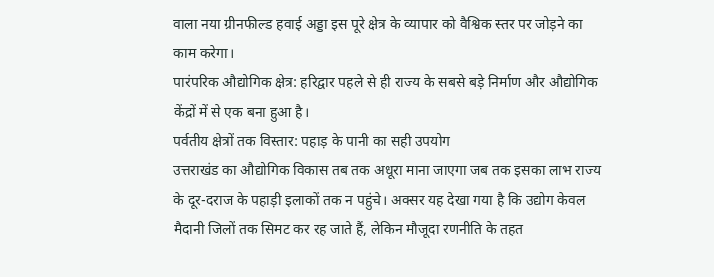वाला नया ग्रीनफील्ड हवाई अड्डा इस पूरे क्षेत्र के व्यापार को वैश्विक स्तर पर जोड़ने का काम करेगा।
पारंपरिक औद्योगिक क्षेत्र: हरिद्वार पहले से ही राज्य के सबसे बड़े निर्माण और औद्योगिक केंद्रों में से एक बना हुआ है।
पर्वतीय क्षेत्रों तक विस्तार: पहाड़ के पानी का सही उपयोग
उत्तराखंड का औद्योगिक विकास तब तक अधूरा माना जाएगा जब तक इसका लाभ राज्य के दूर-दराज के पहाड़ी इलाकों तक न पहुंचे। अक्सर यह देखा गया है कि उद्योग केवल मैदानी जिलों तक सिमट कर रह जाते हैं, लेकिन मौजूदा रणनीति के तहत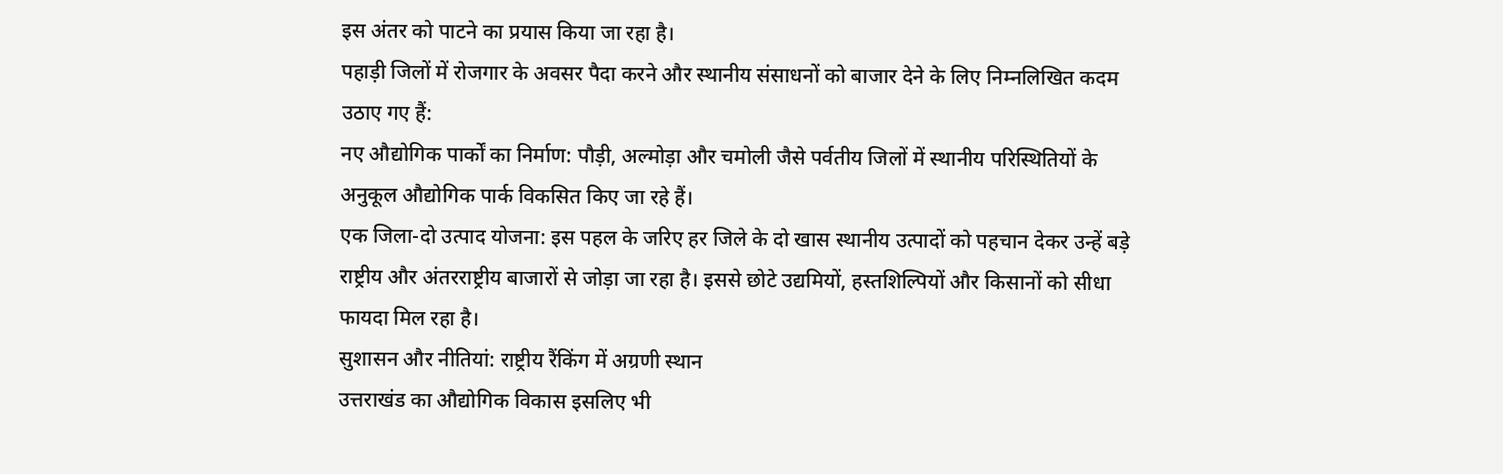इस अंतर को पाटने का प्रयास किया जा रहा है।
पहाड़ी जिलों में रोजगार के अवसर पैदा करने और स्थानीय संसाधनों को बाजार देने के लिए निम्नलिखित कदम उठाए गए हैं:
नए औद्योगिक पार्कों का निर्माण: पौड़ी, अल्मोड़ा और चमोली जैसे पर्वतीय जिलों में स्थानीय परिस्थितियों के अनुकूल औद्योगिक पार्क विकसित किए जा रहे हैं।
एक जिला-दो उत्पाद योजना: इस पहल के जरिए हर जिले के दो खास स्थानीय उत्पादों को पहचान देकर उन्हें बड़े राष्ट्रीय और अंतरराष्ट्रीय बाजारों से जोड़ा जा रहा है। इससे छोटे उद्यमियों, हस्तशिल्पियों और किसानों को सीधा फायदा मिल रहा है।
सुशासन और नीतियां: राष्ट्रीय रैंकिंग में अग्रणी स्थान
उत्तराखंड का औद्योगिक विकास इसलिए भी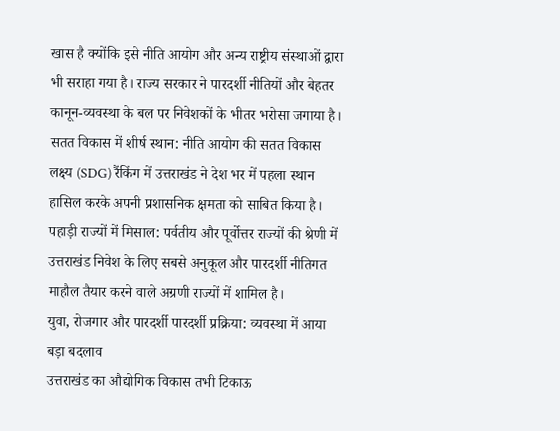खास है क्योंकि इसे नीति आयोग और अन्य राष्ट्रीय संस्थाओं द्वारा भी सराहा गया है। राज्य सरकार ने पारदर्शी नीतियों और बेहतर कानून-व्यवस्था के बल पर निवेशकों के भीतर भरोसा जगाया है।
सतत विकास में शीर्ष स्थान: नीति आयोग की सतत विकास लक्ष्य (SDG) रैंकिंग में उत्तराखंड ने देश भर में पहला स्थान हासिल करके अपनी प्रशासनिक क्षमता को साबित किया है।
पहाड़ी राज्यों में मिसाल: पर्वतीय और पूर्वोत्तर राज्यों की श्रेणी में उत्तराखंड निवेश के लिए सबसे अनुकूल और पारदर्शी नीतिगत माहौल तैयार करने वाले अग्रणी राज्यों में शामिल है।
युवा, रोजगार और पारदर्शी पारदर्शी प्रक्रिया: व्यवस्था में आया बड़ा बदलाव
उत्तराखंड का औद्योगिक विकास तभी टिकाऊ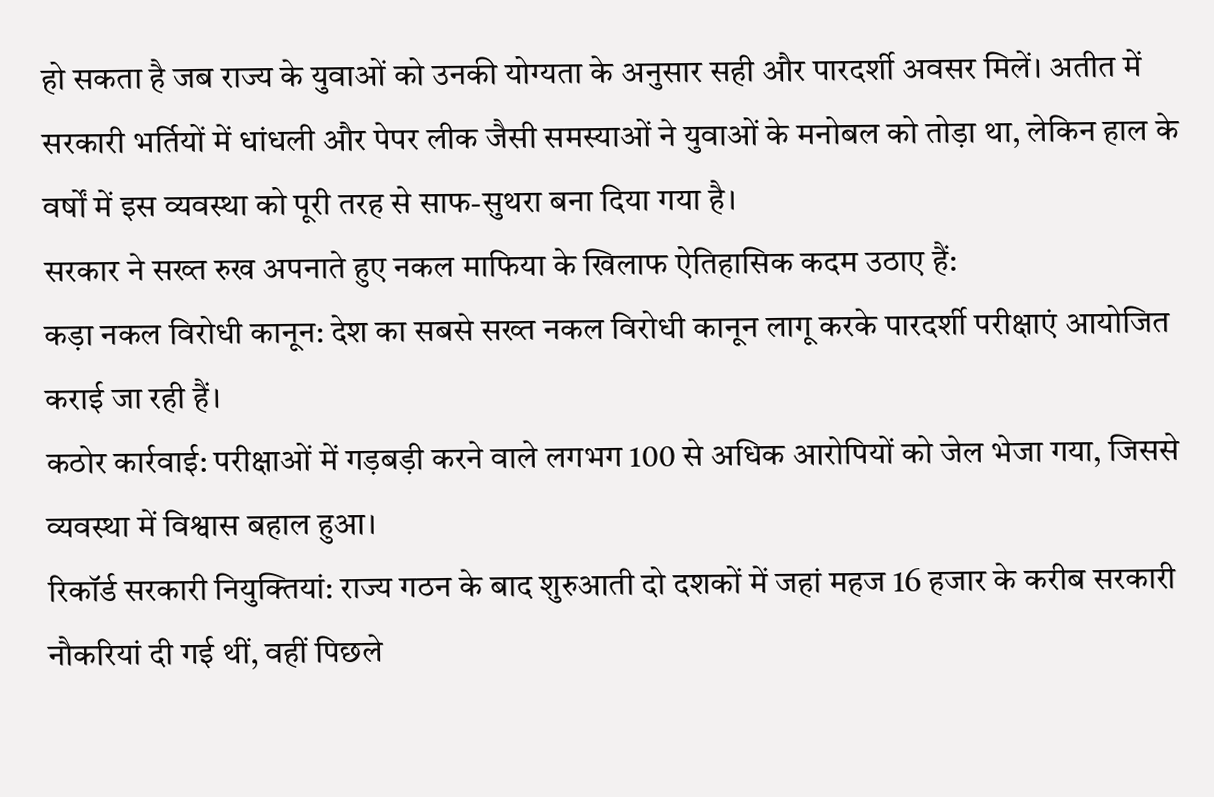हो सकता है जब राज्य के युवाओं को उनकी योग्यता के अनुसार सही और पारदर्शी अवसर मिलें। अतीत में सरकारी भर्तियों में धांधली और पेपर लीक जैसी समस्याओं ने युवाओं के मनोबल को तोड़ा था, लेकिन हाल के वर्षों में इस व्यवस्था को पूरी तरह से साफ-सुथरा बना दिया गया है।
सरकार ने सख्त रुख अपनाते हुए नकल माफिया के खिलाफ ऐतिहासिक कदम उठाए हैं:
कड़ा नकल विरोधी कानून: देश का सबसे सख्त नकल विरोधी कानून लागू करके पारदर्शी परीक्षाएं आयोजित कराई जा रही हैं।
कठोर कार्रवाई: परीक्षाओं में गड़बड़ी करने वाले लगभग 100 से अधिक आरोपियों को जेल भेजा गया, जिससे व्यवस्था में विश्वास बहाल हुआ।
रिकॉर्ड सरकारी नियुक्तियां: राज्य गठन के बाद शुरुआती दो दशकों में जहां महज 16 हजार के करीब सरकारी नौकरियां दी गई थीं, वहीं पिछले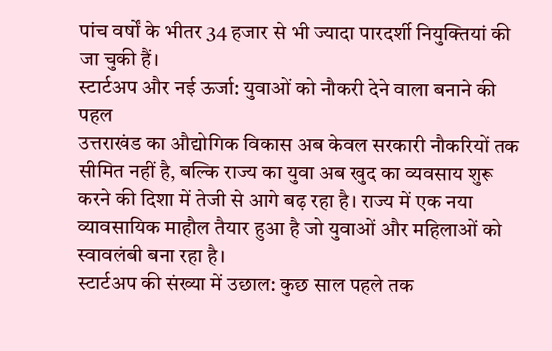पांच वर्षों के भीतर 34 हजार से भी ज्यादा पारदर्शी नियुक्तियां की जा चुकी हैं।
स्टार्टअप और नई ऊर्जा: युवाओं को नौकरी देने वाला बनाने की पहल
उत्तराखंड का औद्योगिक विकास अब केवल सरकारी नौकरियों तक सीमित नहीं है, बल्कि राज्य का युवा अब खुद का व्यवसाय शुरू करने की दिशा में तेजी से आगे बढ़ रहा है। राज्य में एक नया व्यावसायिक माहौल तैयार हुआ है जो युवाओं और महिलाओं को स्वावलंबी बना रहा है।
स्टार्टअप की संख्या में उछाल: कुछ साल पहले तक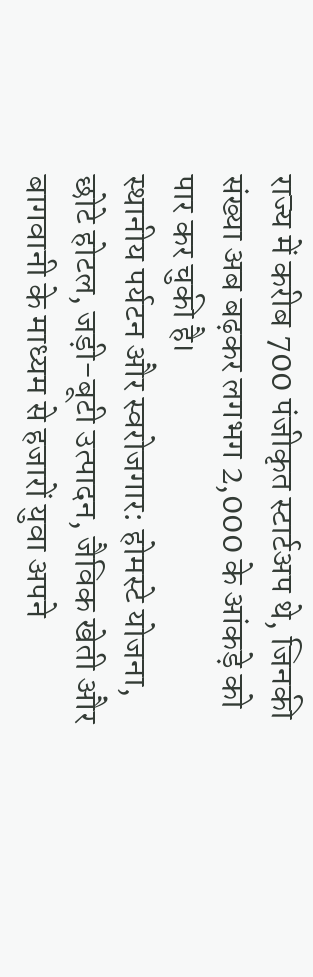राज्य में करीब 700 पंजीकृत स्टार्टअप थे, जिनकी संख्या अब बढ़कर लगभग 2,000 के आंकड़े को पार कर चुकी है।
स्थानीय पर्यटन और स्वरोजगार: होमस्टे योजना, छोटे होटल, जड़ी-बूटी उत्पादन, जैविक खेती और बागवानी के माध्यम से हजारों युवा अपने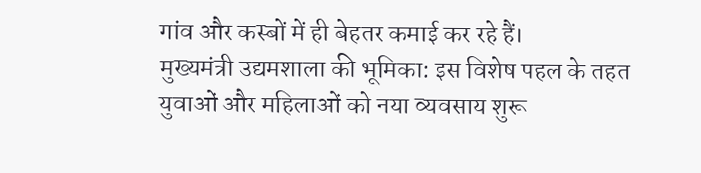गांव और कस्बों में ही बेहतर कमाई कर रहे हैं।
मुख्यमंत्री उद्यमशाला की भूमिका: इस विशेष पहल के तहत युवाओं और महिलाओं को नया व्यवसाय शुरू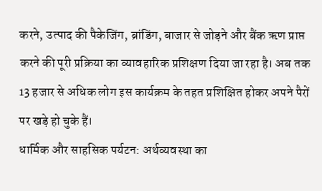करने, उत्पाद की पैकेजिंग, ब्रांडिंग, बाजार से जोड़ने और बैंक ऋण प्राप्त करने की पूरी प्रक्रिया का व्यावहारिक प्रशिक्षण दिया जा रहा है। अब तक 13 हजार से अधिक लोग इस कार्यक्रम के तहत प्रशिक्षित होकर अपने पैरों पर खड़े हो चुके हैं।
धार्मिक और साहसिक पर्यटन: अर्थव्यवस्था का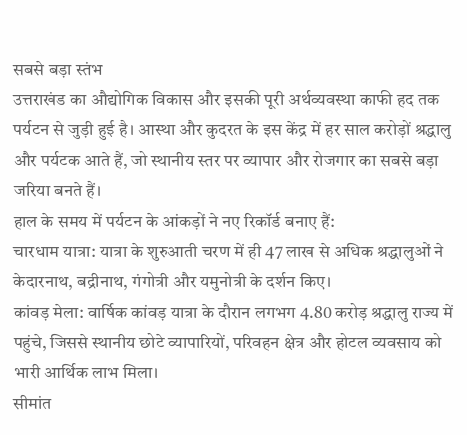सबसे बड़ा स्तंभ
उत्तराखंड का औद्योगिक विकास और इसकी पूरी अर्थव्यवस्था काफी हद तक पर्यटन से जुड़ी हुई है। आस्था और कुदरत के इस केंद्र में हर साल करोड़ों श्रद्धालु और पर्यटक आते हैं, जो स्थानीय स्तर पर व्यापार और रोजगार का सबसे बड़ा जरिया बनते हैं।
हाल के समय में पर्यटन के आंकड़ों ने नए रिकॉर्ड बनाए हैं:
चारधाम यात्रा: यात्रा के शुरुआती चरण में ही 47 लाख से अधिक श्रद्धालुओं ने केदारनाथ, बद्रीनाथ, गंगोत्री और यमुनोत्री के दर्शन किए।
कांवड़ मेला: वार्षिक कांवड़ यात्रा के दौरान लगभग 4.80 करोड़ श्रद्धालु राज्य में पहुंचे, जिससे स्थानीय छोटे व्यापारियों, परिवहन क्षेत्र और होटल व्यवसाय को भारी आर्थिक लाभ मिला।
सीमांत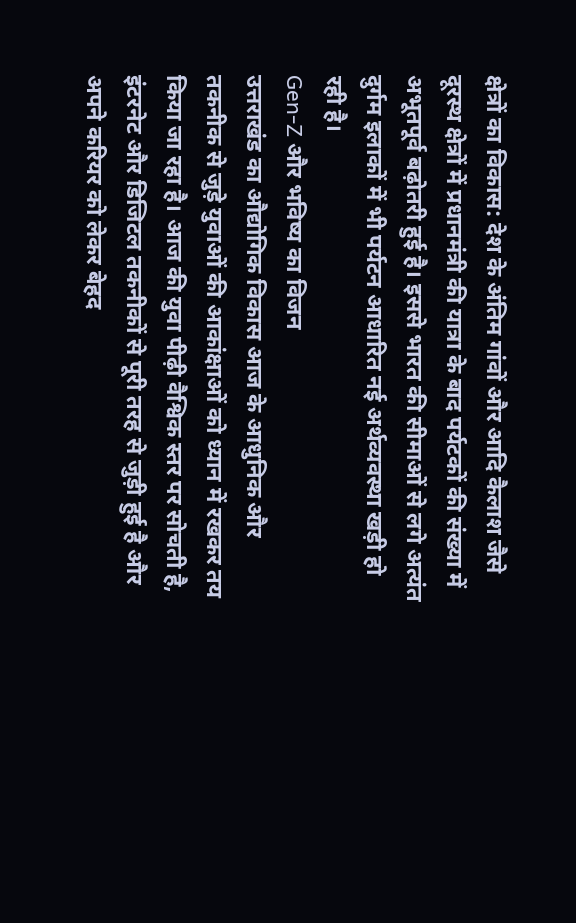क्षेत्रों का विकास: देश के अंतिम गांवों और आदि कैलाश जैसे दूरस्थ क्षेत्रों में प्रधानमंत्री की यात्रा के बाद पर्यटकों की संख्या में अभूतपूर्व बढ़ोतरी हुई है। इससे भारत की सीमाओं से लगे अत्यंत दुर्गम इलाकों में भी पर्यटन आधारित नई अर्थव्यवस्था खड़ी हो रही है।
Gen-Z और भविष्य का विजन
उत्तराखंड का औद्योगिक विकास आज के आधुनिक और तकनीक से जुड़े युवाओं की आकांक्षाओं को ध्यान में रखकर तय किया जा रहा है। आज की युवा पीढ़ी वैश्विक स्तर पर सोचती है, इंटरनेट और डिजिटल तकनीकों से पूरी तरह से जुड़ी हुई है और अपने करियर को लेकर बेहद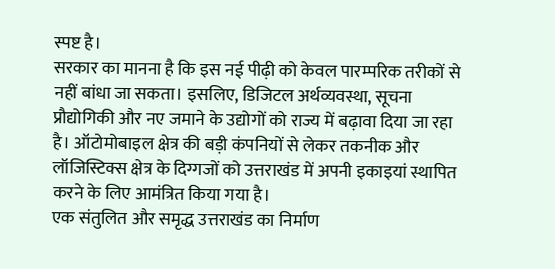स्पष्ट है।
सरकार का मानना है कि इस नई पीढ़ी को केवल पारम्परिक तरीकों से नहीं बांधा जा सकता। इसलिए, डिजिटल अर्थव्यवस्था, सूचना प्रौद्योगिकी और नए जमाने के उद्योगों को राज्य में बढ़ावा दिया जा रहा है। ऑटोमोबाइल क्षेत्र की बड़ी कंपनियों से लेकर तकनीक और लॉजिस्टिक्स क्षेत्र के दिग्गजों को उत्तराखंड में अपनी इकाइयां स्थापित करने के लिए आमंत्रित किया गया है।
एक संतुलित और समृद्ध उत्तराखंड का निर्माण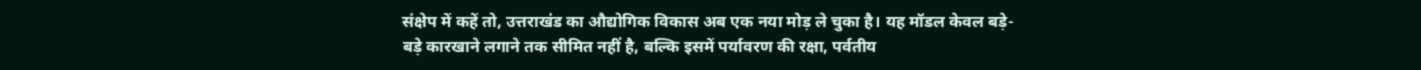संक्षेप में कहें तो, उत्तराखंड का औद्योगिक विकास अब एक नया मोड़ ले चुका है। यह मॉडल केवल बड़े-बड़े कारखाने लगाने तक सीमित नहीं है, बल्कि इसमें पर्यावरण की रक्षा, पर्वतीय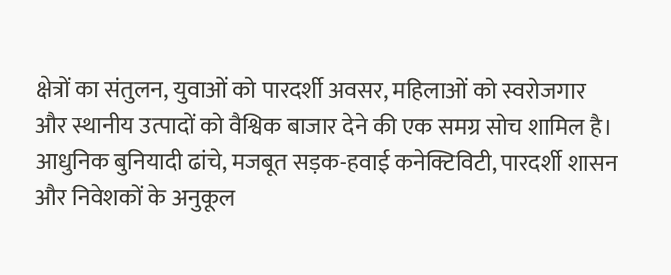क्षेत्रों का संतुलन, युवाओं को पारदर्शी अवसर, महिलाओं को स्वरोजगार और स्थानीय उत्पादों को वैश्विक बाजार देने की एक समग्र सोच शामिल है।
आधुनिक बुनियादी ढांचे, मजबूत सड़क-हवाई कनेक्टिविटी, पारदर्शी शासन और निवेशकों के अनुकूल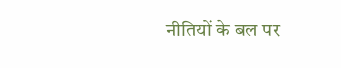नीतियों के बल पर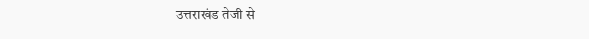उत्तराखंड तेजी से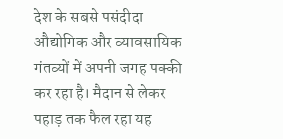देश के सबसे पसंदीदा औद्योगिक और व्यावसायिक गंतव्यों में अपनी जगह पक्की कर रहा है। मैदान से लेकर पहाड़ तक फैल रहा यह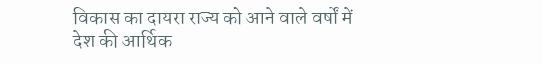विकास का दायरा राज्य को आने वाले वर्षों में देश की आर्थिक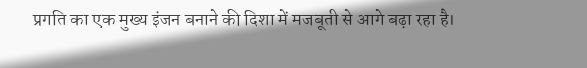प्रगति का एक मुख्य इंजन बनाने की दिशा में मजबूती से आगे बढ़ा रहा है।